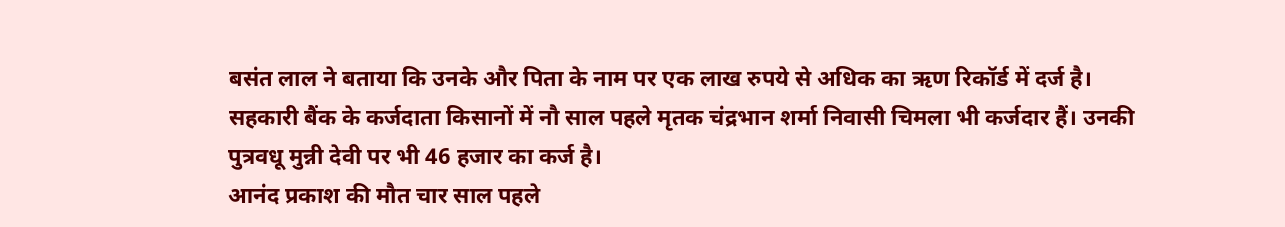बसंत लाल ने बताया कि उनके और पिता के नाम पर एक लाख रुपये से अधिक का ऋण रिकॉर्ड में दर्ज है। सहकारी बैंक के कर्जदाता किसानों में नौ साल पहले मृतक चंद्रभान शर्मा निवासी चिमला भी कर्जदार हैं। उनकी पुत्रवधू मुन्नी देवी पर भी 46 हजार का कर्ज है।
आनंद प्रकाश की मौत चार साल पहले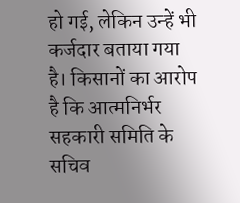हो गई, लेकिन उन्हें भी कर्जदार बताया गया है। किसानों का आरोप है कि आत्मनिर्भर सहकारी समिति के सचिव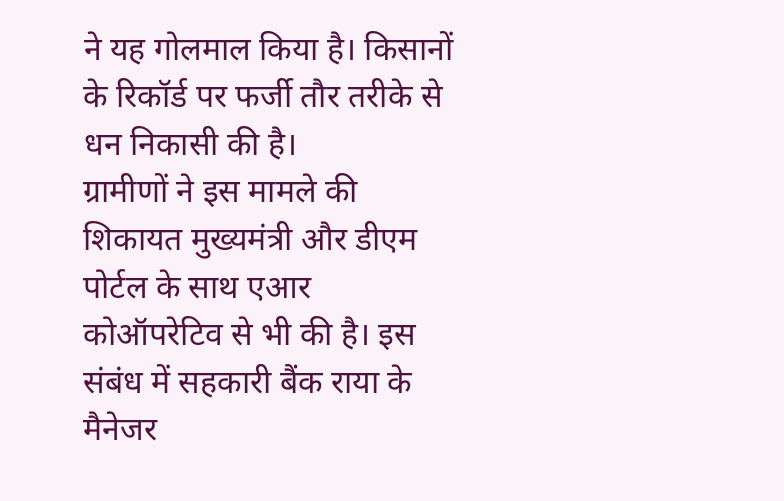ने यह गोलमाल किया है। किसानों के रिकॉर्ड पर फर्जी तौर तरीके से धन निकासी की है।
ग्रामीणों ने इस मामले की शिकायत मुख्यमंत्री और डीएम पोर्टल के साथ एआर कोऑपरेटिव से भी की है। इस संबंध में सहकारी बैंक राया के मैनेजर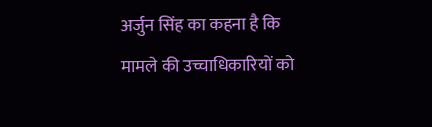अर्जुन सिंह का कहना है कि मामले की उच्चाधिकारियों को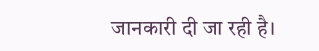जानकारी दी जा रही है।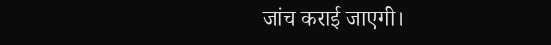जांच कराई जाएगी।